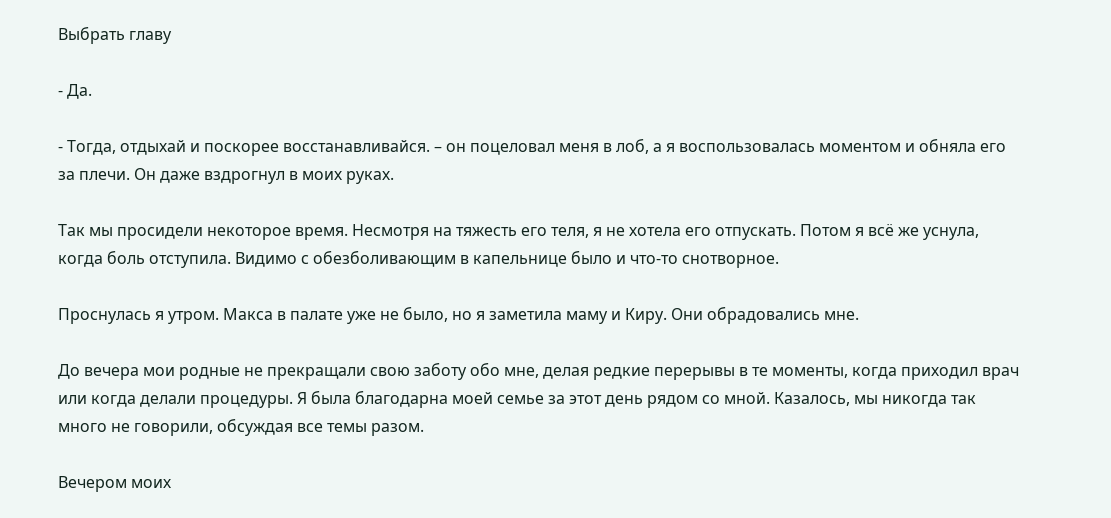Выбрать главу

- Да.

- Тогда, отдыхай и поскорее восстанавливайся. – он поцеловал меня в лоб, а я воспользовалась моментом и обняла его за плечи. Он даже вздрогнул в моих руках.

Так мы просидели некоторое время. Несмотря на тяжесть его теля, я не хотела его отпускать. Потом я всё же уснула, когда боль отступила. Видимо с обезболивающим в капельнице было и что-то снотворное.

Проснулась я утром. Макса в палате уже не было, но я заметила маму и Киру. Они обрадовались мне.

До вечера мои родные не прекращали свою заботу обо мне, делая редкие перерывы в те моменты, когда приходил врач или когда делали процедуры. Я была благодарна моей семье за этот день рядом со мной. Казалось, мы никогда так много не говорили, обсуждая все темы разом.

Вечером моих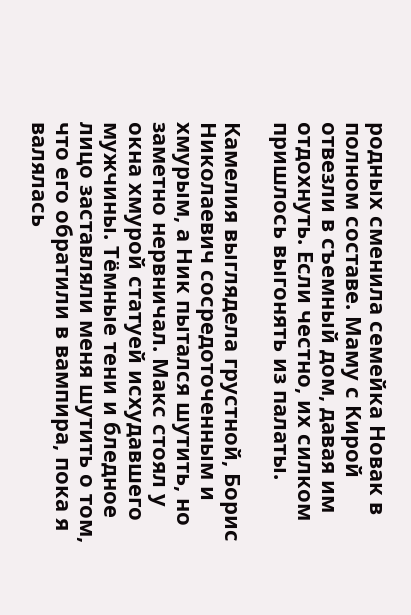родных сменила семейка Новак в полном составе. Маму с Кирой отвезли в съемный дом, давая им отдохнуть. Если честно, их силком пришлось выгонять из палаты.

Камелия выглядела грустной, Борис Николаевич сосредоточенным и хмурым, а Ник пытался шутить, но заметно нервничал. Макс стоял у окна хмурой статуей исхудавшего мужчины. Тёмные тени и бледное лицо заставляли меня шутить о том, что его обратили в вампира, пока я валялась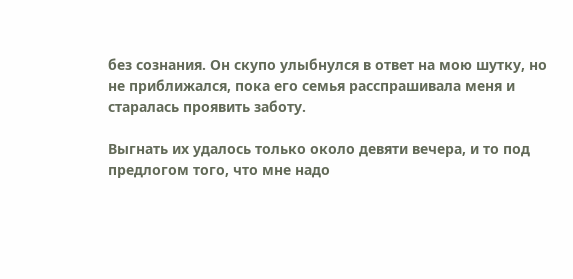без сознания. Он скупо улыбнулся в ответ на мою шутку, но не приближался, пока его семья расспрашивала меня и старалась проявить заботу.

Выгнать их удалось только около девяти вечера, и то под предлогом того, что мне надо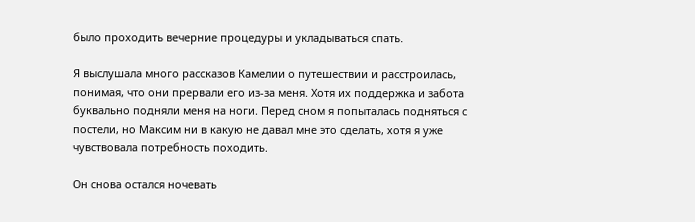было проходить вечерние процедуры и укладываться спать.

Я выслушала много рассказов Камелии о путешествии и расстроилась, понимая, что они прервали его из-за меня. Хотя их поддержка и забота буквально подняли меня на ноги. Перед сном я попыталась подняться с постели, но Максим ни в какую не давал мне это сделать, хотя я уже чувствовала потребность походить.

Он снова остался ночевать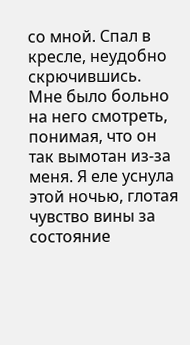со мной. Спал в кресле, неудобно скрючившись. Мне было больно на него смотреть, понимая, что он так вымотан из-за меня. Я еле уснула этой ночью, глотая чувство вины за состояние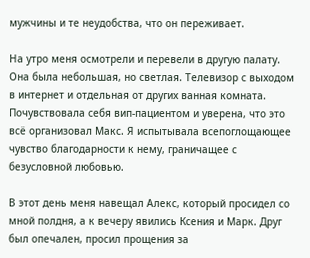мужчины и те неудобства, что он переживает.

На утро меня осмотрели и перевели в другую палату. Она была небольшая, но светлая. Телевизор с выходом в интернет и отдельная от других ванная комната. Почувствовала себя вип-пациентом и уверена, что это всё организовал Макс. Я испытывала всепоглощающее чувство благодарности к нему, граничащее с безусловной любовью.

В этот день меня навещал Алекс, который просидел со мной полдня, а к вечеру явились Ксения и Марк. Друг был опечален, просил прощения за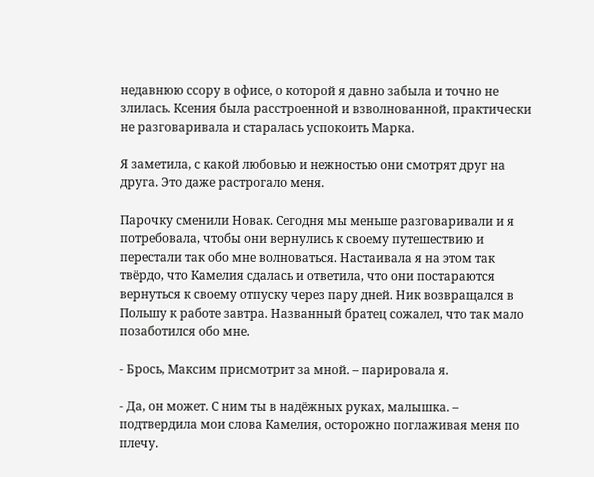недавнюю ссору в офисе, о которой я давно забыла и точно не злилась. Ксения была расстроенной и взволнованной, практически не разговаривала и старалась успокоить Марка.

Я заметила, с какой любовью и нежностью они смотрят друг на друга. Это даже растрогало меня.

Парочку сменили Новак. Сегодня мы меньше разговаривали и я потребовала, чтобы они вернулись к своему путешествию и перестали так обо мне волноваться. Настаивала я на этом так твёрдо, что Камелия сдалась и ответила, что они постараются вернуться к своему отпуску через пару дней. Ник возвращался в Польшу к работе завтра. Названный братец сожалел, что так мало позаботился обо мне.

- Брось, Максим присмотрит за мной. – парировала я.

- Да, он может. С ним ты в надёжных руках, малышка. – подтвердила мои слова Камелия, осторожно поглаживая меня по плечу.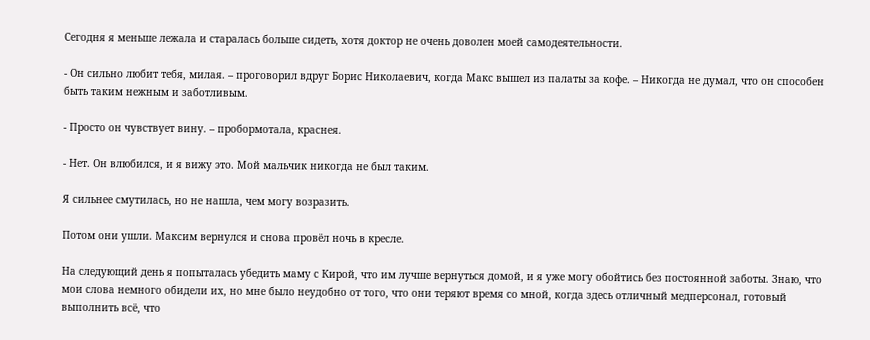Сегодня я меньше лежала и старалась больше сидеть, хотя доктор не очень доволен моей самодеятельности.

- Он сильно любит тебя, милая. – проговорил вдруг Борис Николаевич, когда Макс вышел из палаты за кофе. – Никогда не думал, что он способен быть таким нежным и заботливым.

- Просто он чувствует вину. – пробормотала, краснея.

- Нет. Он влюбился, и я вижу это. Мой мальчик никогда не был таким.

Я сильнее смутилась, но не нашла, чем могу возразить.

Потом они ушли. Максим вернулся и снова провёл ночь в кресле.

На следующий день я попыталась убедить маму с Кирой, что им лучше вернуться домой, и я уже могу обойтись без постоянной заботы. Знаю, что мои слова немного обидели их, но мне было неудобно от того, что они теряют время со мной, когда здесь отличный медперсонал, готовый выполнить всё, что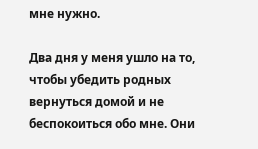мне нужно.

Два дня у меня ушло на то, чтобы убедить родных вернуться домой и не беспокоиться обо мне. Они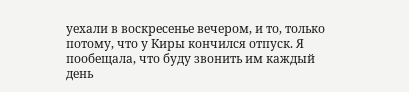уехали в воскресенье вечером, и то, только потому, что у Киры кончился отпуск. Я пообещала, что буду звонить им каждый день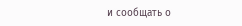и сообщать о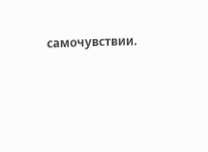самочувствии.